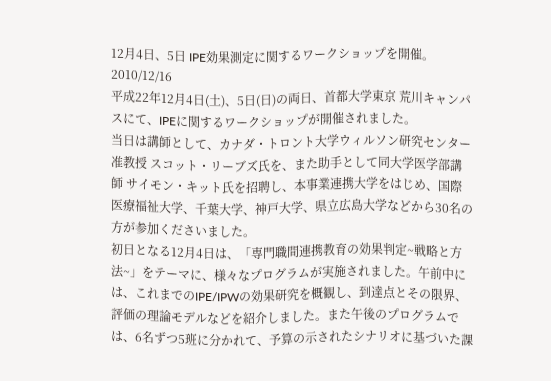12月4日、5日 IPE効果測定に関するワークショップを開催。
2010/12/16
平成22年12月4日(土)、5日(日)の両日、首都大学東京 荒川キャンパスにて、IPEに関するワークショップが開催されました。
当日は講師として、カナダ・トロント大学ウィルソン研究センター准教授 スコット・リーブズ氏を、また助手として同大学医学部講師 サイモン・キット氏を招聘し、本事業連携大学をはじめ、国際医療福祉大学、千葉大学、神戸大学、県立広島大学などから30名の方が参加くださいました。
初日となる12月4日は、「専門職間連携教育の効果判定~戦略と方法~」をテーマに、様々なプログラムが実施されました。午前中には、これまでのIPE/IPWの効果研究を概観し、到達点とその限界、評価の理論モデルなどを紹介しました。また午後のプログラムでは、6名ずつ5班に分かれて、予算の示されたシナリオに基づいた課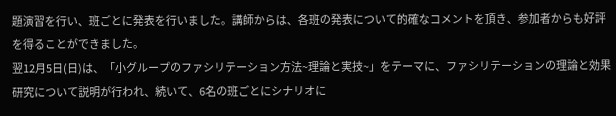題演習を行い、班ごとに発表を行いました。講師からは、各班の発表について的確なコメントを頂き、参加者からも好評を得ることができました。
翌12月5日(日)は、「小グループのファシリテーション方法~理論と実技~」をテーマに、ファシリテーションの理論と効果研究について説明が行われ、続いて、6名の班ごとにシナリオに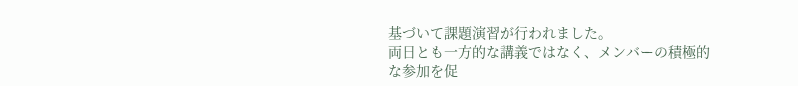基づいて課題演習が行われました。
両日とも一方的な講義ではなく、メンバーの積極的な参加を促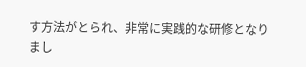す方法がとられ、非常に実践的な研修となりまし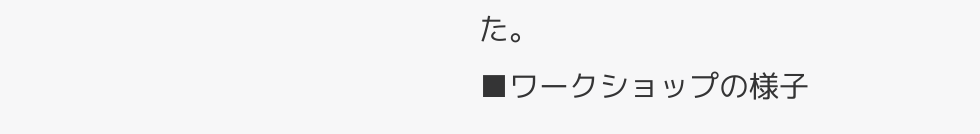た。
■ワークショップの様子